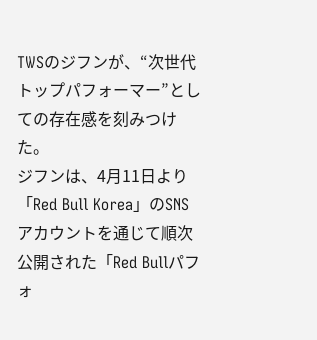TWSのジフンが、“次世代トップパフォーマー”としての存在感を刻みつけた。
ジフンは、4月11日より「Red Bull Korea」のSNSアカウントを通じて順次公開された「Red Bullパフォ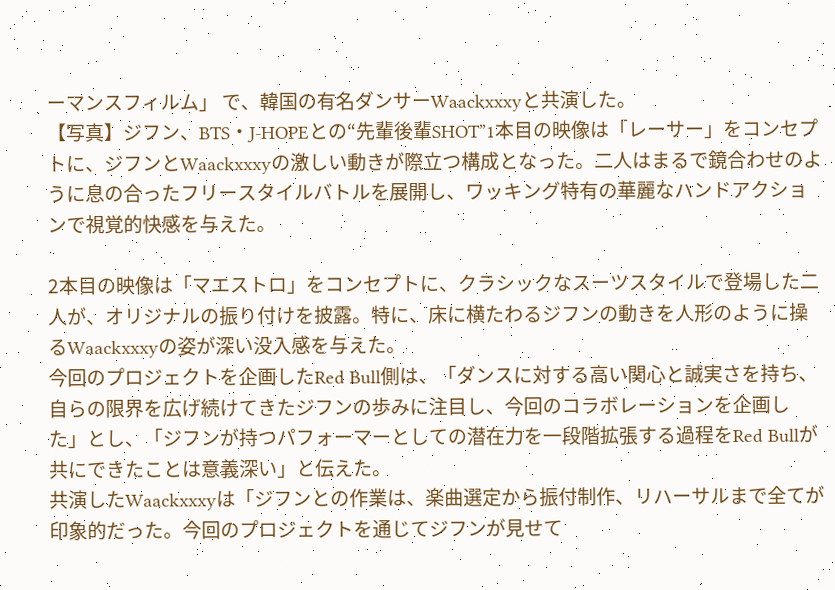ーマンスフィルム」 で、韓国の有名ダンサーWaackxxxyと共演した。
【写真】ジフン、BTS・J-HOPEとの“先輩後輩SHOT”1本目の映像は「レーサー」をコンセプトに、ジフンとWaackxxxyの激しい動きが際立つ構成となった。二人はまるで鏡合わせのように息の合ったフリースタイルバトルを展開し、ワッキング特有の華麗なハンドアクションで視覚的快感を与えた。

2本目の映像は「マエストロ」をコンセプトに、クラシックなスーツスタイルで登場した二人が、オリジナルの振り付けを披露。特に、床に横たわるジフンの動きを人形のように操るWaackxxxyの姿が深い没入感を与えた。
今回のプロジェクトを企画したRed Bull側は、「ダンスに対する高い関心と誠実さを持ち、自らの限界を広げ続けてきたジフンの歩みに注目し、今回のコラボレーションを企画した」とし、「ジフンが持つパフォーマーとしての潜在力を一段階拡張する過程をRed Bullが共にできたことは意義深い」と伝えた。
共演したWaackxxxyは「ジフンとの作業は、楽曲選定から振付制作、リハーサルまで全てが印象的だった。今回のプロジェクトを通じてジフンが見せて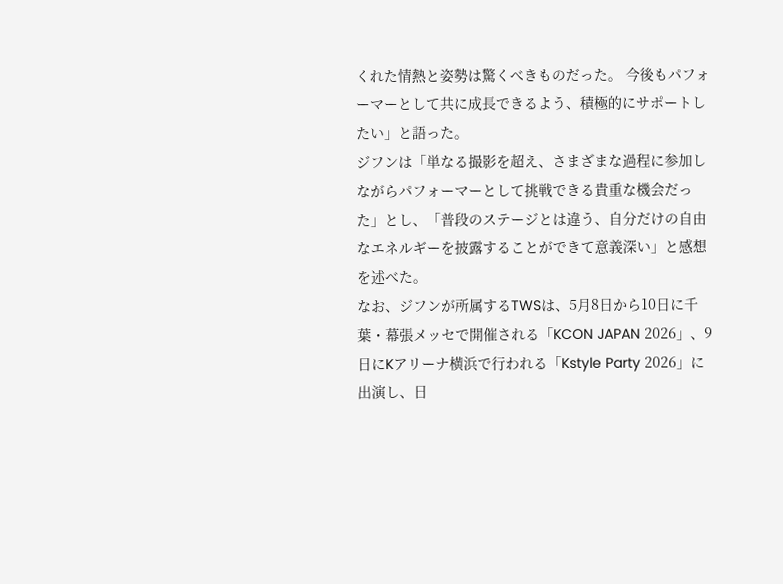くれた情熱と姿勢は驚くべきものだった。 今後もパフォーマーとして共に成長できるよう、積極的にサポートしたい」と語った。
ジフンは「単なる撮影を超え、さまざまな過程に参加しながらパフォーマーとして挑戦できる貴重な機会だった」とし、「普段のステージとは違う、自分だけの自由なエネルギーを披露することができて意義深い」と感想を述べた。
なお、ジフンが所属するTWSは、5月8日から10日に千葉・幕張メッセで開催される「KCON JAPAN 2026」、9日にKアリーナ横浜で行われる「Kstyle Party 2026」に出演し、日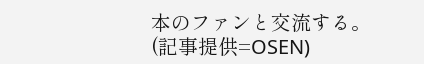本のファンと交流する。
(記事提供=OSEN)